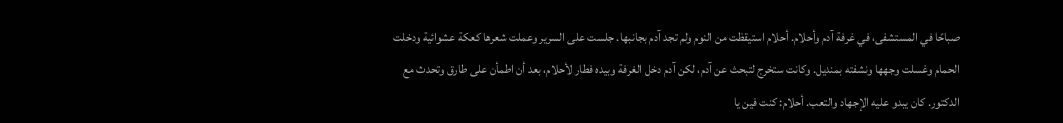صباحًا في المستشفى، في غرفة آدم وأحلام. أحلام استيقظت من النوم ولم تجد آدم بجانبها. جلست على السرير وعملت شعرها كعكة عشوائية ودخلت الحمام وغسلت وجهها ونشفته بمنديل. وكانت ستخرج لتبحث عن آدم، لكن آدم دخل الغرفة وبيده فطار لأحلام، بعد أن اطمأن على طارق وتحدث مع الدكتور. كان يبدو عليه الإجهاد والتعب. أحلام: كنت فين يا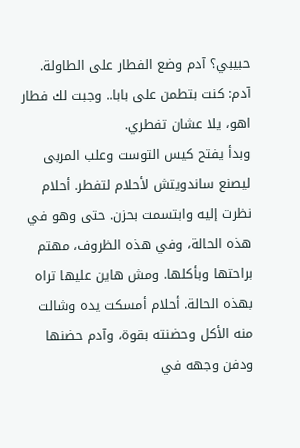حبيبي؟ آدم وضع الفطار على الطاولة. آدم: كنت بتطمن على بابا.. وجبت لك فطار اهو، يلا عشان تفطري.
وبدأ يفتح كيس التوست وعلب المربى ليصنع ساندويتش لأحلام لتفطر. أحلام نظرت إليه وابتسمت بحزن. حتى وهو في هذه الحالة، وفي هذه الظروف، مهتم براحتها وبأكلها. ومش هاين عليها تراه بهذه الحالة. أحلام أمسكت يده وشالت منه الأكل وحضنته بقوة، وآدم حضنها ودفن وجهه في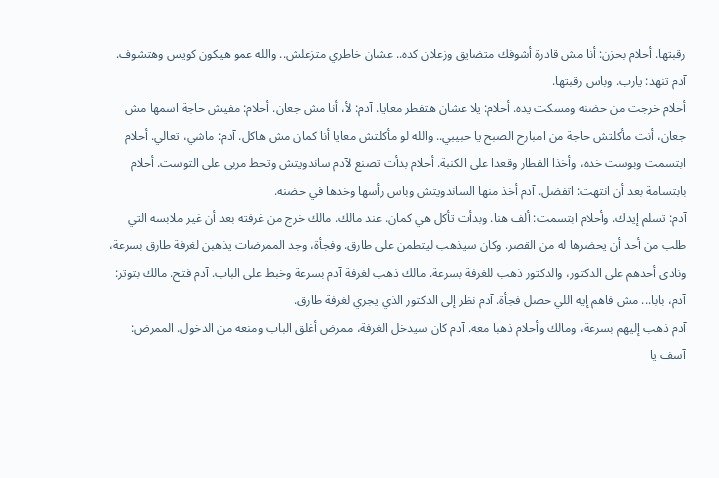رقبتها. أحلام بحزن: أنا مش قادرة أشوفك متضايق وزعلان كده.. عشان خاطري متزعلش.. والله عمو هيكون كويس وهتشوف. آدم تنهد: يارب. وباس رقبتها.
أحلام خرجت من حضنه ومسكت يده. أحلام: يلا عشان هتفطر معايا. آدم: لأ، أنا مش جعان. أحلام: مفيش حاجة اسمها مش جعان، أنت مأكلتش حاجة من امبارح الصبح يا حبيبي.. والله لو مأكلتش معايا أنا كمان مش هاكل. آدم: ماشي، تعالي. أحلام ابتسمت وبوست خده، وأخذا الفطار وقعدا على الكنبة. أحلام بدأت تصنع لآدم ساندويتش وتحط مربى على التوست. أحلام بابتسامة بعد أن انتهت: اتفضل. آدم أخذ منها الساندويتش وباس رأسها وخدها في حضنه.
آدم: تسلم إيدك. وأحلام ابتسمت: ألف هنا. وبدأت تأكل هي كمان. عند مالك. مالك خرج من غرفته بعد أن غير ملابسه التي طلب من أحد أن يحضرها له من القصر. وكان سيذهب ليتطمن على طارق. وفجأة، وجد الممرضات يذهبن لغرفة طارق بسرعة، ونادى أحدهم على الدكتور، والدكتور ذهب للغرفة بسرعة. مالك ذهب لغرفة آدم بسرعة وخبط على الباب. آدم فتح. مالك بتوتر: آدم، بابا... مش فاهم إيه اللي حصل فجأة. آدم نظر إلى الدكتور الذي يجري لغرفة طارق.
آدم ذهب إليهم بسرعة، ومالك وأحلام ذهبا معه. آدم كان سيدخل الغرفة، ممرض أغلق الباب ومنعه من الدخول. الممرض: آسف يا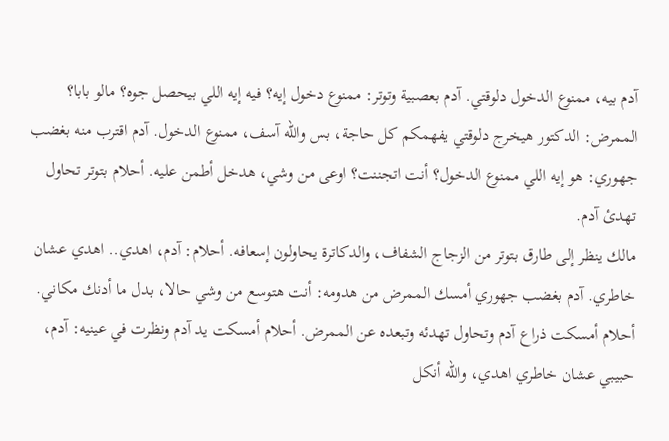آدم بيه، ممنوع الدخول دلوقتي. آدم بعصبية وتوتر: ممنوع دخول إيه؟ فيه إيه اللي بيحصل جوه؟ مالو بابا؟ الممرض: الدكتور هيخرج دلوقتي يفهمكم كل حاجة، بس والله آسف، ممنوع الدخول. آدم اقترب منه بغضب جهوري: هو إيه اللي ممنوع الدخول؟ أنت اتجننت؟ اوعى من وشي، هدخل أطمن عليه. أحلام بتوتر تحاول تهدئ آدم.
مالك ينظر إلى طارق بتوتر من الزجاج الشفاف، والدكاترة يحاولون إسعافه. أحلام: آدم، اهدي.. اهدي عشان خاطري. آدم بغضب جهوري أمسك الممرض من هدومه: أنت هتوسع من وشي حالا، بدل ما أدنك مكاني. أحلام أمسكت ذراع آدم وتحاول تهدئه وتبعده عن الممرض. أحلام أمسكت يد آدم ونظرت في عينيه: آدم، حبيبي عشان خاطري اهدي، والله أنكل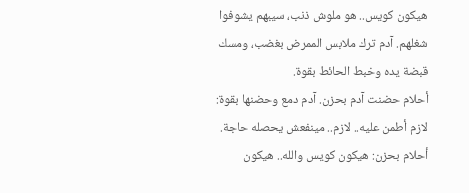هيكون كويس.. هو ملوش ذنب، سيبهم يشوفوا شغلهم. آدم ترك ملابس الممرض بغضب، ومسك قبضة يده وخبط الحائط بقوة.
أحلام حضنت آدم بحزن. آدم دمع وحضنها بقوة: لازم أطمن عليه.. لازم.. مينفعش يحصله حاجة. أحلام بحزن: هيكون كويس والله.. هيكون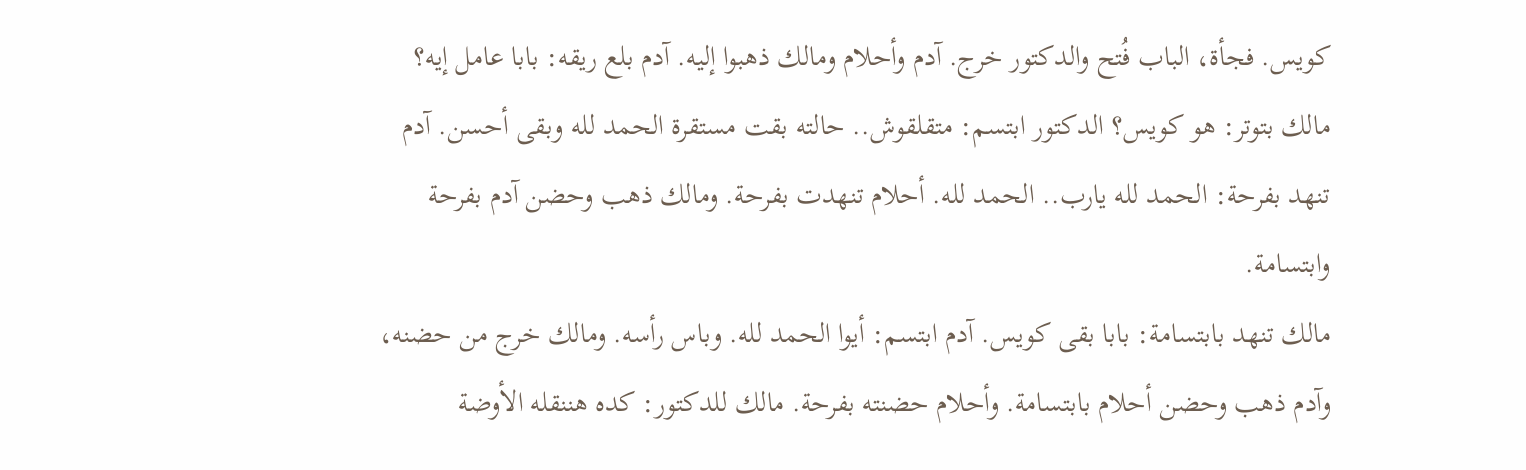كويس. فجأة، الباب فُتح والدكتور خرج. آدم وأحلام ومالك ذهبوا إليه. آدم بلع ريقه: بابا عامل إيه؟ مالك بتوتر: هو كويس؟ الدكتور ابتسم: متقلقوش.. حالته بقت مستقرة الحمد لله وبقى أحسن. آدم تنهد بفرحة: الحمد لله يارب.. الحمد لله. أحلام تنهدت بفرحة. ومالك ذهب وحضن آدم بفرحة وابتسامة.
مالك تنهد بابتسامة: بابا بقى كويس. آدم ابتسم: أيوا الحمد لله. وباس رأسه. ومالك خرج من حضنه، وآدم ذهب وحضن أحلام بابتسامة. وأحلام حضنته بفرحة. مالك للدكتور: كده هننقله الأوضة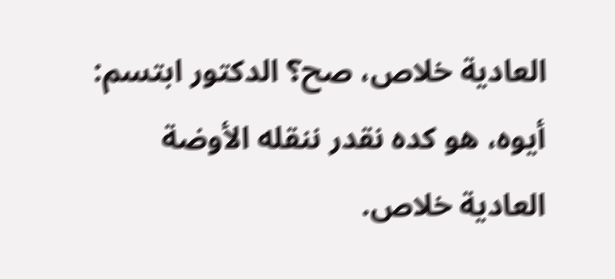العادية خلاص، صح؟ الدكتور ابتسم: أيوه، هو كده نقدر ننقله الأوضة العادية خلاص.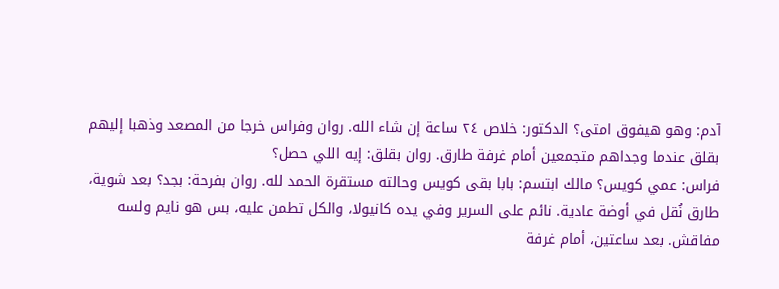آدم: وهو هيفوق امتى؟ الدكتور: خلاص ٢٤ ساعة إن شاء الله. روان وفراس خرجا من المصعد وذهبا إليهم بقلق عندما وجداهم متجمعين أمام غرفة طارق. روان بقلق: إيه اللي حصل؟
فراس: عمي كويس؟ مالك ابتسم: بابا بقى كويس وحالته مستقرة الحمد لله. روان بفرحة: بجد؟ بعد شوية، طارق نُقل في أوضة عادية. نائم على السرير وفي يده كانيولا، والكل تطمن عليه، بس هو نايم ولسه مفاقش. بعد ساعتين، أمام غرفة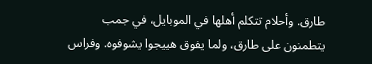طارق. وأحلام تتكلم أهلها في الموبايل، في جمب يتطمنون على طارق، ولما يفوق هييجوا يشوفوه. وفراس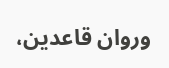وروان قاعدين،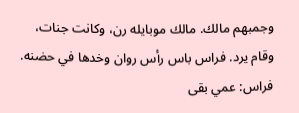وجمبهم مالك. مالك موبايله رن، وكانت جنات، وقام يرد. فراس باس رأس روان وخدها في حضنه.
فراس: عمي بقى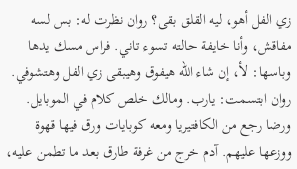زي الفل أهو، ليه القلق بقى؟ روان نظرت له: بس لسه مفاقش، وأنا خايفة حالته تسوء تاني. فراس مسك يدها وباسها: لأ، إن شاء الله هيفوق وهيبقى زي الفل وهتشوفي. روان ابتسمت: يارب. ومالك خلص كلام في الموبايل. ورضا رجع من الكافتيريا ومعه كوبايات ورق فيها قهوة ووزعها عليهم. آدم خرج من غرفة طارق بعد ما تطمن عليه،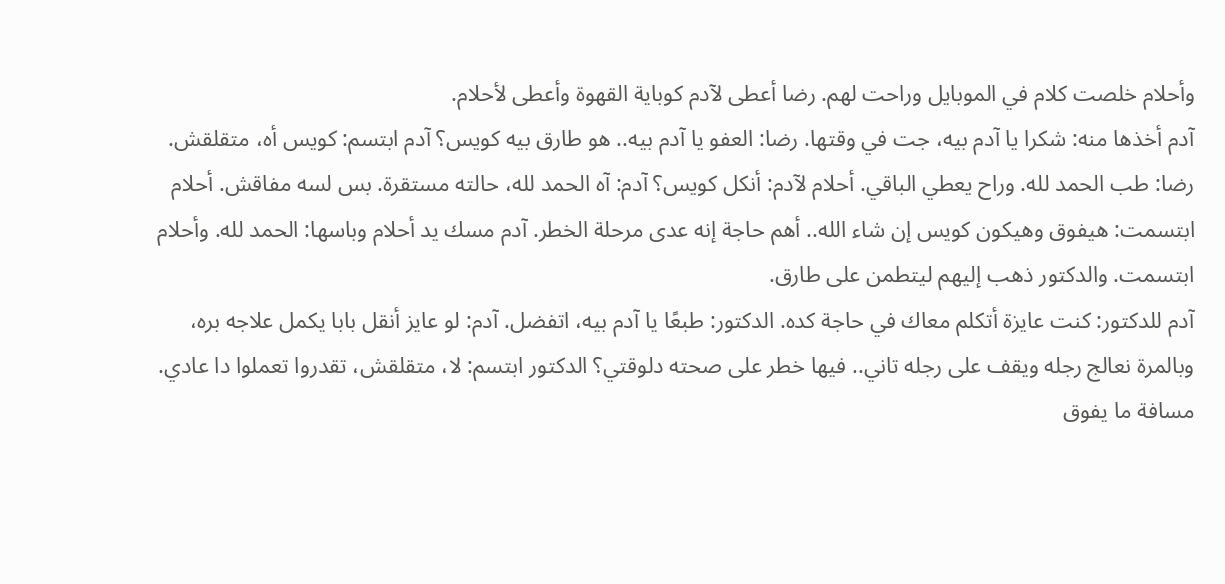وأحلام خلصت كلام في الموبايل وراحت لهم. رضا أعطى لآدم كوباية القهوة وأعطى لأحلام.
آدم أخذها منه: شكرا يا آدم بيه، جت في وقتها. رضا: العفو يا آدم بيه.. هو طارق بيه كويس؟ آدم ابتسم: كويس أه، متقلقش. رضا: طب الحمد لله. وراح يعطي الباقي. أحلام لآدم: أنكل كويس؟ آدم: آه الحمد لله، حالته مستقرة. بس لسه مفاقش. أحلام ابتسمت: هيفوق وهيكون كويس إن شاء الله.. أهم حاجة إنه عدى مرحلة الخطر. آدم مسك يد أحلام وباسها: الحمد لله. وأحلام ابتسمت. والدكتور ذهب إليهم ليتطمن على طارق.
آدم للدكتور: كنت عايزة أتكلم معاك في حاجة كده. الدكتور: طبعًا يا آدم بيه، اتفضل. آدم: لو عايز أنقل بابا يكمل علاجه بره، وبالمرة نعالج رجله ويقف على رجله تاني.. فيها خطر على صحته دلوقتي؟ الدكتور ابتسم: لا، متقلقش، تقدروا تعملوا دا عادي. مسافة ما يفوق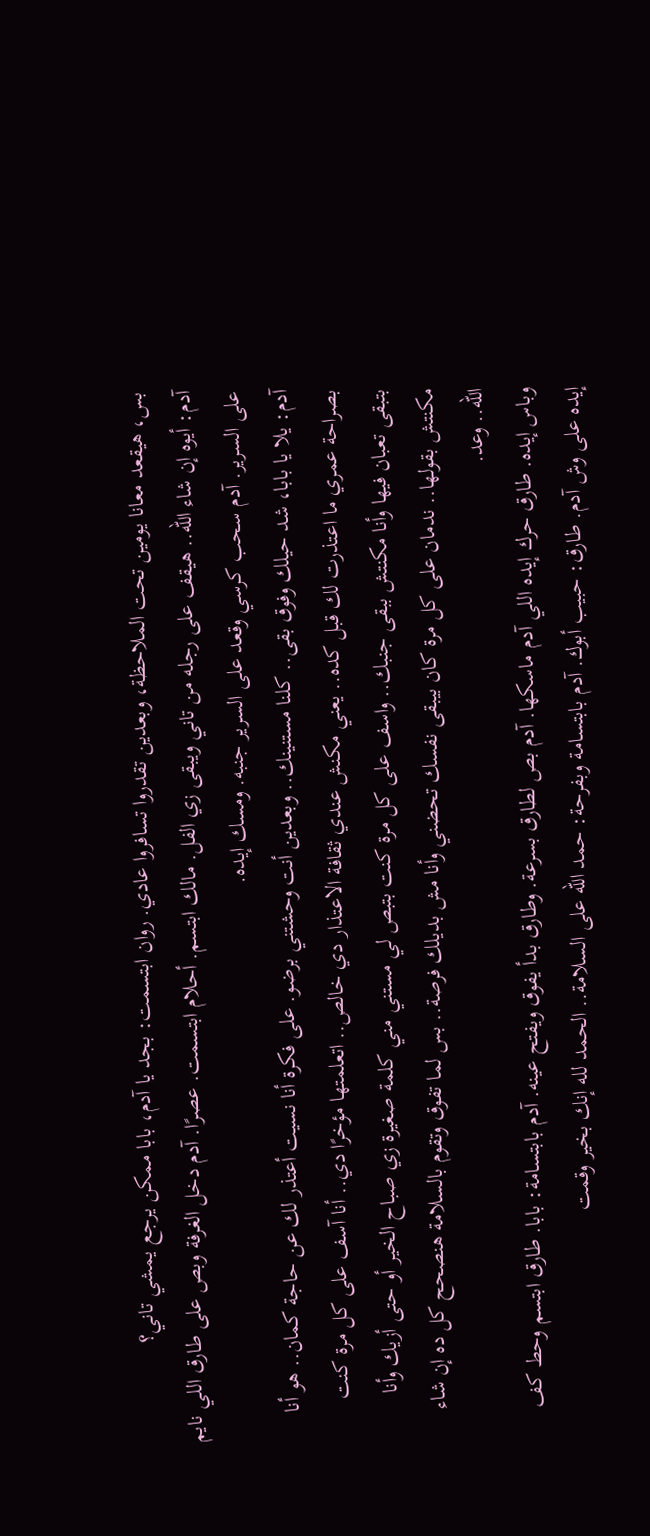بس، هيقعد معانا يومين تحت الملاحظة، وبعدين تقدروا تسافروا عادي. روان ابتسمت: بجد يا آدم، بابا ممكن يرجع يمشي تاني؟
آدم: أيوه إن شاء الله.. هيقف على رجله من تاني ويبقى زي الفل. مالك ابتسم. أحلام ابتسمت. عصرًا. آدم دخل الغرفة وبص على طارق اللي نايم على السرير. آدم سحب كرسي وقعد على السرير جنبه. ومسك إيده.
آدم: يلا يا بابا، شد حيلك وفوق بقى.. كلنا مستنينك.. وبعدين أنت وحشتني برضو. على فكرة أنا نسيت أعتذر لك عن حاجة كمان.. هو أنا بصراحة عمري ما اعتذرت لك قبل كده.. يعني مكنش عندي ثقافة الاعتذار دي خالص.. اتعلمتها مؤخرًا دي.. أنا آسف على كل مرة كنت بتبقى تعبان فيها وأنا مكنتش ببقى جنبك.. واسف على كل مرة كنت بتبص لي مستني مني كلمة صغيرة زي صباح الخير أو حتى أزيك وأنا مكنتش بقولها.. ندمان على كل مرة كان بيبقى نفسك تحضني وأنا مش بديلك فرصة.. بس لما تفوق وتقوم بالسلامة هنصحح كل ده إن شاء الله.. وعد.
وباس إيده. طارق حرك إيده اللي آدم ماسكها. آدم بص لطارق بسرعة. وطارق بدأ يفوق ويفتح عينه. آدم بابتسامة: بابا. طارق ابتسم وحط كف إيده على وش آدم. طارق: حبيب أبوك. آدم بابتسامة وبفرحة: حمد الله على السلامة.. الحمد لله إنك بخير وقمت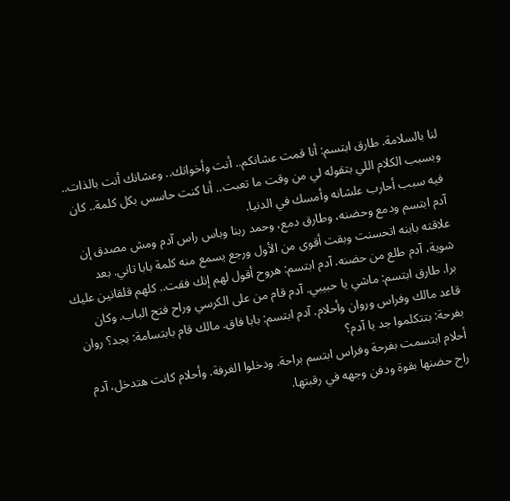لنا بالسلامة. طارق ابتسم: أنا قمت عشانكم.. أنت وأخواتك.. وعشانك أنت بالذات.. وبسبب الكلام اللي بتقوله لي من وقت ما تعبت.. أنا كنت حاسس بكل كلمة.. كان فيه سبب أحارب علشانه وأمسك في الدنيا.
آدم ابتسم ودمع وحضنه، وطارق دمع، وحمد ربنا وباس راس آدم ومش مصدق إن علاقته بابنه اتحسنت وبقت أقوى من الأول ورجع يسمع منه كلمة بابا تاني. بعد شوية، آدم طلع من حضنه. آدم ابتسم: هروح أقول لهم إنك فقت.. كلهم قلقانين عليك برا. طارق ابتسم: ماشي يا حبيبي. آدم قام من على الكرسي وراح فتح الباب. وكان قاعد مالك وفراس وروان وأحلام. آدم ابتسم: بابا فاق. مالك قام بابتسامة: بجد؟ روان بفرحة: بتتكلموا جد يا آدم؟
أحلام ابتسمت بفرحة وفراس ابتسم براحة. ودخلوا الغرفة. وأحلام كانت هتدخل، آدم راح حضنها بقوة ودفن وجهه في رقبتها.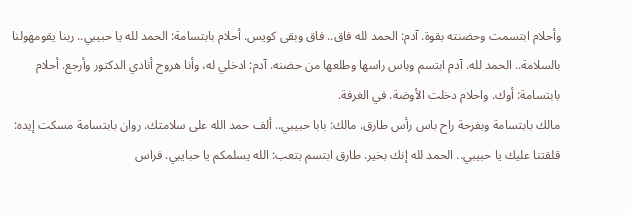وأحلام ابتسمت وحضنته بقوة. آدم: الحمد لله فاق.. فاق وبقى كويس. أحلام بابتسامة: الحمد لله يا حبيبي.. ربنا يقومهولنا بالسلامة.. الحمد لله. آدم ابتسم وباس راسها وطلعها من حضنه. آدم: ادخلي له، وأنا هروح أنادي الدكتور وأرجع. أحلام بابتسامة: أوك. واحلام دخلت الأوضة. في الغرفة.
مالك بابتسامة وبفرحة راح باس رأس طارق. مالك: بابا حبيبي.. ألف حمد الله على سلامتك. روان بابتسامة مسكت إيده: قلقتنا عليك يا حبيبي.. الحمد لله إنك بخير. طارق ابتسم بتعب: الله يسلمكم يا حبايبي. فراس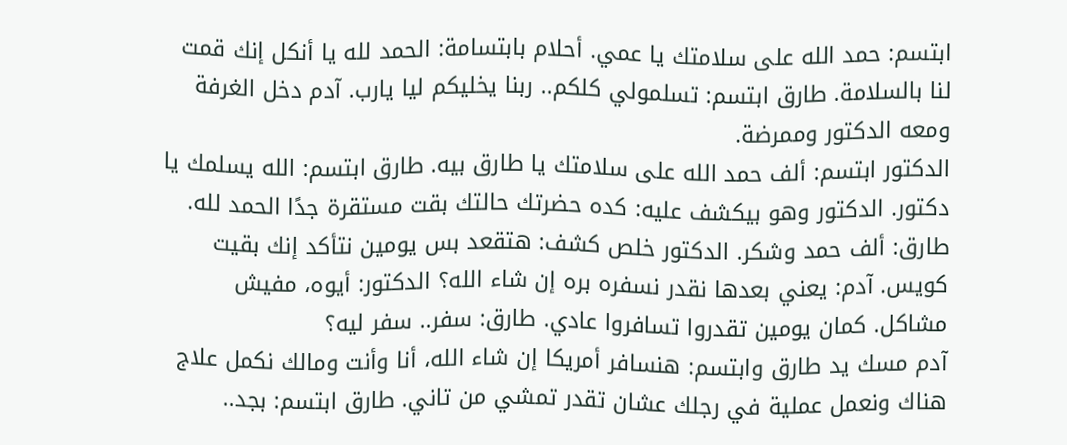ابتسم: حمد الله على سلامتك يا عمي. أحلام بابتسامة: الحمد لله يا أنكل إنك قمت لنا بالسلامة. طارق ابتسم: تسلمولي كلكم.. ربنا يخليكم ليا يارب. آدم دخل الغرفة ومعه الدكتور وممرضة.
الدكتور ابتسم: ألف حمد الله على سلامتك يا طارق بيه. طارق ابتسم: الله يسلمك يا دكتور. الدكتور وهو بيكشف عليه: كده حضرتك حالتك بقت مستقرة جدًا الحمد لله. طارق: ألف حمد وشكر. الدكتور خلص كشف: هتقعد بس يومين نتأكد إنك بقيت كويس. آدم: يعني بعدها نقدر نسفره بره إن شاء الله؟ الدكتور: أيوه، مفيش مشاكل. كمان يومين تقدروا تسافروا عادي. طارق: سفر.. سفر ليه؟
آدم مسك يد طارق وابتسم: هنسافر أمريكا إن شاء الله، أنا وأنت ومالك نكمل علاج هناك ونعمل عملية في رجلك عشان تقدر تمشي من تاني. طارق ابتسم: بجد..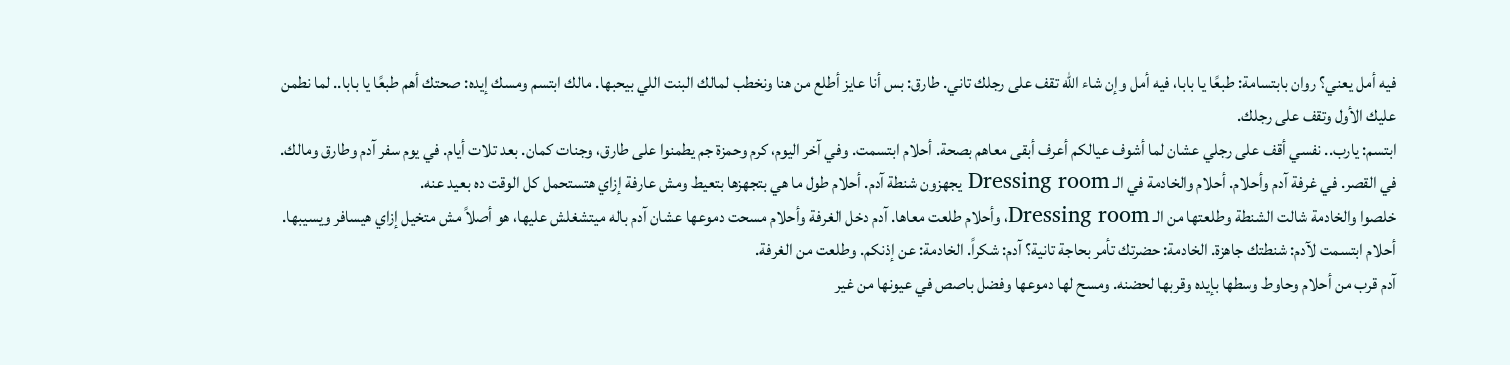فيه أمل يعني؟ روان بابتسامة: طبعًا يا بابا، فيه أمل وإن شاء الله تقف على رجلك تاني. طارق: بس أنا عايز أطلع من هنا ونخطب لمالك البنت اللي بيحبها. مالك ابتسم ومسك إيده: صحتك أهم طبعًا يا بابا.. لما نطمن عليك الأول وتقف على رجلك.
ابتسم: يارب.. نفسي أقف على رجلي عشان لما أشوف عيالكم أعرف أبقى معاهم بصحة. أحلام ابتسمت. وفي آخر اليوم، كرم وحمزة جم يطمنوا على طارق، وجنات كمان. بعد تلات أيام. في يوم سفر آدم وطارق ومالك. في القصر. في غرفة آدم وأحلام. أحلام والخادمة في الـ Dressing room يجهزون شنطة آدم. أحلام طول ما هي بتجهزها بتعيط ومش عارفة إزاي هتستحمل كل الوقت ده بعيد عنه.
خلصوا والخادمة شالت الشنطة وطلعتها من الـ Dressing room، وأحلام طلعت معاها. آدم دخل الغرفة وأحلام مسحت دموعها عشان آدم باله ميتشغلش عليها، هو أصلاً مش متخيل إزاي هيسافر ويسيبها. أحلام ابتسمت لآدم: شنطتك جاهزة. الخادمة: حضرتك تأمر بحاجة تانية؟ آدم: شكراً. الخادمة: عن إذنكم. وطلعت من الغرفة.
آدم قرب من أحلام وحاوط وسطها بإيده وقربها لحضنه. ومسح لها دموعها وفضل باصص في عيونها من غير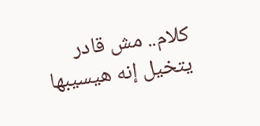كلام.. مش قادر يتخيل إنه هيسيبها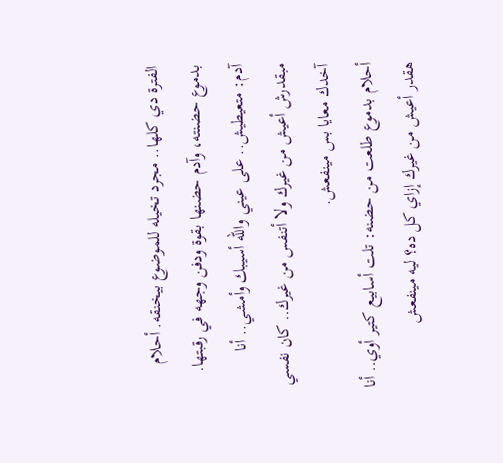الفترة دي كلها.. مجرد تخيله للموضوع بيخنقه. أحلام بدموع حضنته، وآدم حضنها بقوة ودفن وجهه في رقبتها. آدم: متعيطيش.. على عيني والله أسيبك وأمشي.. أنا مبقدرش أعيش من غيرك ولا أتنفس من غيرك.. كان نفسي آخدك معايا بس مينفعش.
أحلام بدموع طلعت من حضنه: تلت أسابيع كتير أوي.. أنا هقدر أعيش من غيرك إزاي كل ده؟ ليه مينفعش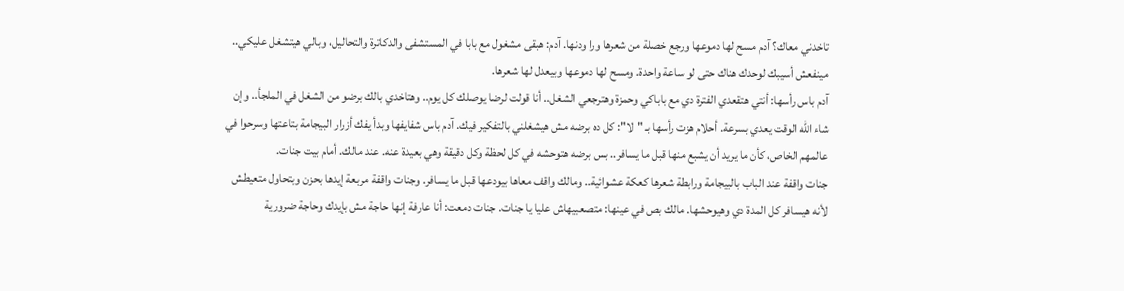تاخدني معاك؟ آدم مسح لها دموعها ورجع خصلة من شعرها ورا ودنها. آدم: هبقى مشغول مع بابا في المستشفى والدكاترة والتحاليل، وبالي هيتشغل عليكي.. مينفعش أسيبك لوحدك هناك حتى لو ساعة واحدة. ومسح لها دموعها وبيعدل لها شعرها.
آدم باس رأسها: أنتي هتقعدي الفترة دي مع باباكي وحمزة وهترجعي الشغل.. أنا قولت لرضا يوصلك كل يوم.. وهتاخدي بالك برضو من الشغل في الملجأ.. وإن شاء الله الوقت يعدي بسرعة. أحلام هزت رأسها بـ "لا": كل ده برضه مش هيشغلني بالتفكير فيك. آدم باس شفايفها وبدأ يفك أزرار البيجامة بتاعتها وسرحوا في عالمهم الخاص، كأن ما يريد أن يشبع منها قبل ما يسافر.. بس برضه هتوحشه في كل لحظة وكل دقيقة وهي بعيدة عنه. عند مالك. أمام بيت جنات.
جنات واقفة عند الباب بالبيجامة ورابطة شعرها كعكة عشوائية.. ومالك واقف معاها بيودعها قبل ما يسافر. وجنات واقفة مربعة إيدها بحزن وبتحاول متعيطش لأنه هيسافر كل المدة دي وهيوحشها. مالك بص في عينها: متصعبيهاش عليا يا جنات. جنات دمعت: أنا عارفة إنها حاجة مش بإيدك وحاجة ضرورية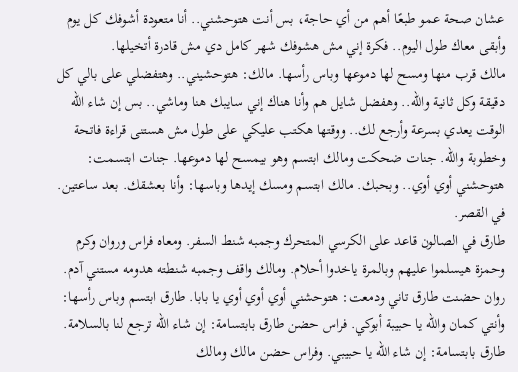عشان صحة عمو طبعًا أهم من أي حاجة، بس أنت هتوحشني.. أنا متعودة أشوفك كل يوم وأبقى معاك طول اليوم.. فكرة إني مش هشوفك شهر كامل دي مش قادرة أتخيلها.
مالك قرب منها ومسح لها دموعها وباس رأسها. مالك: هتوحشيني.. وهتفضلي على بالي كل دقيقة وكل ثانية والله.. وهفضل شايل هم وأنا هناك إني سايبك هنا وماشي.. بس إن شاء الله الوقت يعدي بسرعة وأرجع لك.. ووقتها هكتب عليكي على طول مش هستنى قراءة فاتحة وخطوبة والله. جنات ضحكت ومالك ابتسم وهو بيمسح لها دموعها. جنات ابتسمت: هتوحشني أوي أوي.. وبحبك. مالك ابتسم ومسك إيدها وباسها: وأنا بعشقك. بعد ساعتين. في القصر.
طارق في الصالون قاعد على الكرسي المتحرك وجمبه شنط السفر. ومعاه فراس وروان وكرم وحمزة هيسلموا عليهم وبالمرة ياخدوا أحلام. ومالك واقف وجمبه شنطته هدومه مستني آدم. روان حضنت طارق تاني ودمعت: هتوحشني أوي أوي أوي يا بابا. طارق ابتسم وباس رأسها: وأنتي كمان والله يا حبيبة أبوكي. فراس حضن طارق بابتسامة: إن شاء الله ترجع لنا بالسلامة. طارق بابتسامة: إن شاء الله يا حبيبي. وفراس حضن مالك ومالك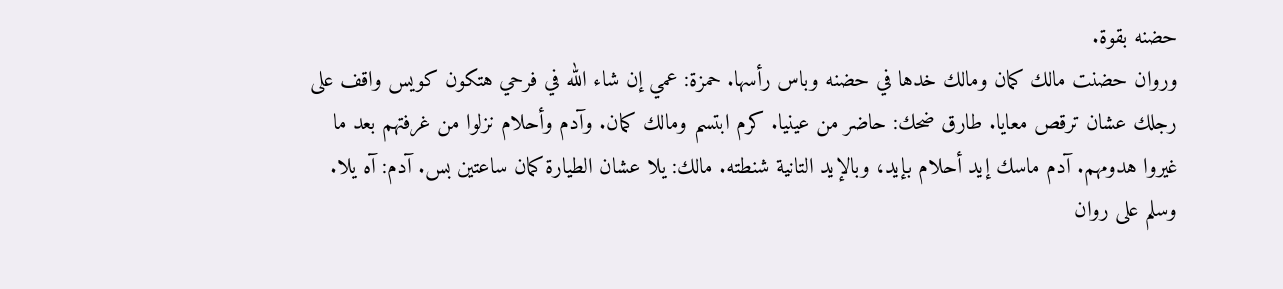حضنه بقوة.
وروان حضنت مالك كمان ومالك خدها في حضنه وباس رأسها. حمزة: عمي إن شاء الله في فرحي هتكون كويس واقف على رجلك عشان ترقص معايا. طارق ضحك: حاضر من عينيا. كرم ابتسم ومالك كمان. وآدم وأحلام نزلوا من غرفتهم بعد ما غيروا هدومهم. آدم ماسك إيد أحلام بإيد، وبالإيد التانية شنطته. مالك: يلا عشان الطيارة كمان ساعتين بس. آدم: آه يلا. وسلم على روان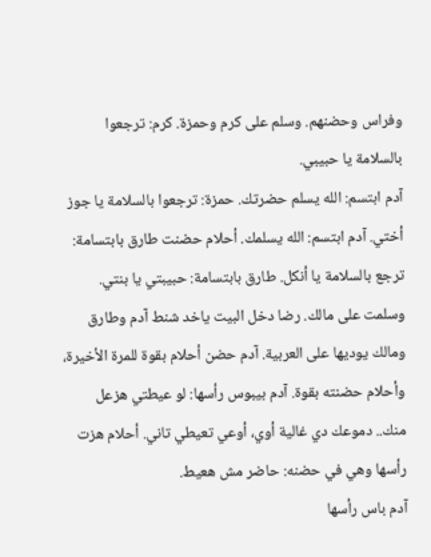وفراس وحضنهم. وسلم على كرم وحمزة. كرم: ترجعوا بالسلامة يا حبيبي.
آدم ابتسم: الله يسلم حضرتك. حمزة: ترجعوا بالسلامة يا جوز أختي. آدم ابتسم: الله يسلمك. أحلام حضنت طارق بابتسامة: ترجع بالسلامة يا أنكل. طارق بابتسامة: حبيبتي يا بنتي. وسلمت على مالك. رضا دخل البيت ياخد شنط آدم وطارق ومالك يوديها على العربية. آدم حضن أحلام بقوة للمرة الأخيرة، وأحلام حضنته بقوة. آدم بيبوس رأسها: لو عيطتي هزعل منك.. دموعك دي غالية أوي، أوعي تعيطي تاني. أحلام هزت رأسها وهي في حضنه: حاضر مش هعيط.
آدم باس رأسها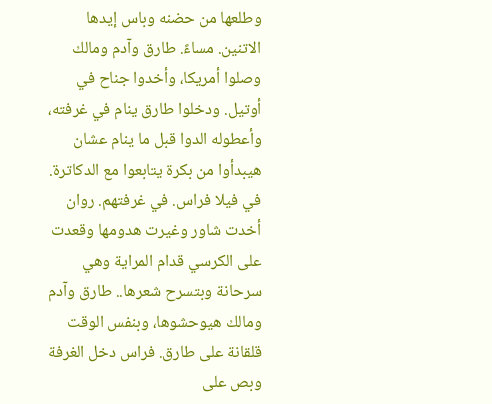وطلعها من حضنه وباس إيدها الاتنين. مساءً. طارق وآدم ومالك وصلوا أمريكا، وأخدوا جناح في أوتيل. ودخلوا طارق ينام في غرفته، وأعطوله الدوا قبل ما ينام عشان هيبدأوا من بكرة يتابعوا مع الدكاترة. في فيلا فراس. في غرفتهم. روان أخدت شاور وغيرت هدومها وقعدت على الكرسي قدام المراية وهي سرحانة وبتسرح شعرها.. طارق وآدم ومالك هيوحشوها، وبنفس الوقت قلقانة على طارق. فراس دخل الغرفة وبص على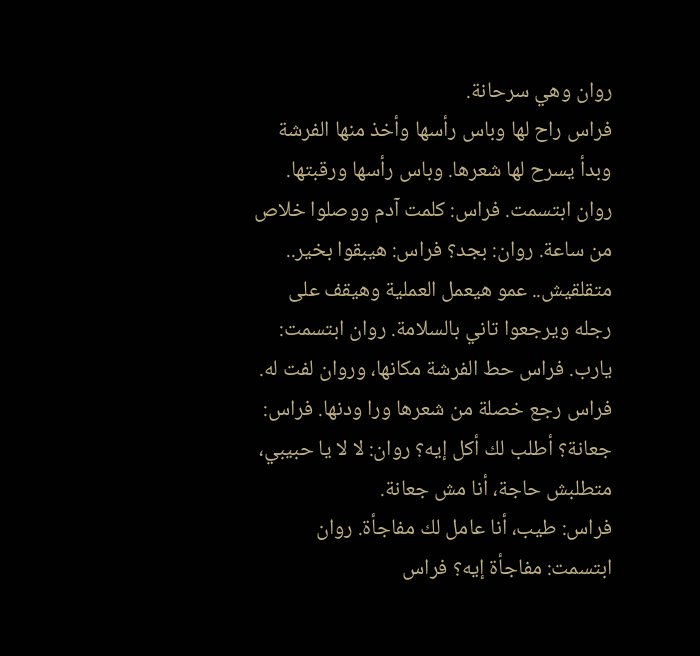روان وهي سرحانة.
فراس راح لها وباس رأسها وأخذ منها الفرشة وبدأ يسرح لها شعرها. وباس رأسها ورقبتها. روان ابتسمت. فراس: كلمت آدم ووصلوا خلاص من ساعة. روان: بجد؟ فراس: هيبقوا بخير.. متقلقيش.. عمو هيعمل العملية وهيقف على رجله ويرجعوا تاني بالسلامة. روان ابتسمت: يارب. فراس حط الفرشة مكانها، وروان لفت له. فراس رجع خصلة من شعرها ورا ودنها. فراس: جعانة؟ أطلب لك أكل إيه؟ روان: لا لا يا حبيبي، متطلبش حاجة، أنا مش جعانة.
فراس: طيب، أنا عامل لك مفاجأة. روان ابتسمت: مفاجأة إيه؟ فراس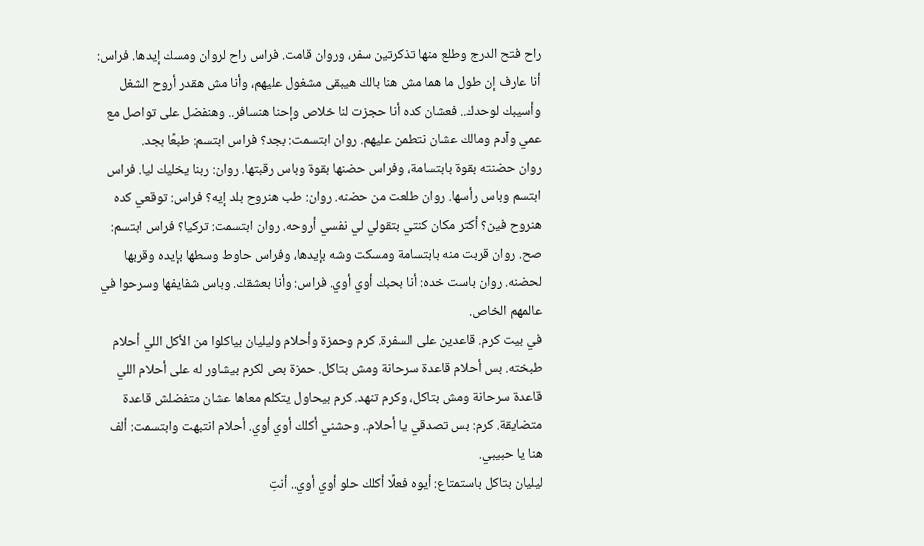راح فتح الدرج وطلع منها تذكرتين سفر، وروان قامت. فراس راح لروان ومسك إيدها. فراس: أنا عارف إن طول ما هما مش هنا بالك هيبقى مشغول عليهم، وأنا مش هقدر أروح الشغل وأسيبك لوحدك.. فعشان كده أنا حجزت لنا خلاص وإحنا هنسافر.. وهنفضل على تواصل مع عمي وآدم ومالك عشان نتطمن عليهم. روان ابتسمت: بجد؟ فراس ابتسم: طبعًا بجد.
روان حضنته بقوة بابتسامة، وفراس حضنها بقوة وباس رقبتها. روان: ربنا يخليك ليا. فراس ابتسم وباس رأسها. روان طلعت من حضنه. روان: طب هنروح بلد إيه؟ فراس: توقعي كده هنروح فين؟ أكتر مكان كنتي بتقولي لي نفسي أروحه. روان ابتسمت: تركيا؟ فراس ابتسم: صح. روان قربت منه بابتسامة ومسكت وشه بإيدها، وفراس حاوط وسطها بإيده وقربها لحضنه. روان باست خده: أنا بحبك أوي أوي. فراس: وأنا بعشقك. وباس شفايفها وسرحوا في عالمهم الخاص.
في بيت كرم. قاعدين على السفرة. كرم وحمزة وأحلام وليليان بياكلوا من الأكل اللي أحلام طبخته. بس أحلام قاعدة سرحانة ومش بتاكل. حمزة بص لكرم بيشاور له على أحلام اللي قاعدة سرحانة ومش بتاكل، وكرم تنهد. كرم بيحاول يتكلم معاها عشان متفضلش قاعدة متضايقة. كرم: بس تصدقي يا أحلام.. وحشني أكلك أوي أوي. أحلام انتبهت وابتسمت: ألف هنا يا حبيبي.
ليليان بتاكل باستمتاع: أيوه فعلًا أكلك حلو أوي أوي.. أنتِ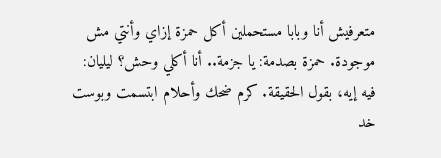متعرفيش أنا وبابا مستحملين أكل حمزة إزاي وأنتي مش موجودة. حمزة بصدمة: يا جزمة.. أنا أكلي وحش؟ ليليان: فيه إيه، بقول الحقيقة. كرم ضحك وأحلام ابتسمت وبوست خد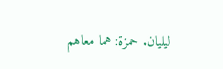ليليان. حمزة: هما معاهم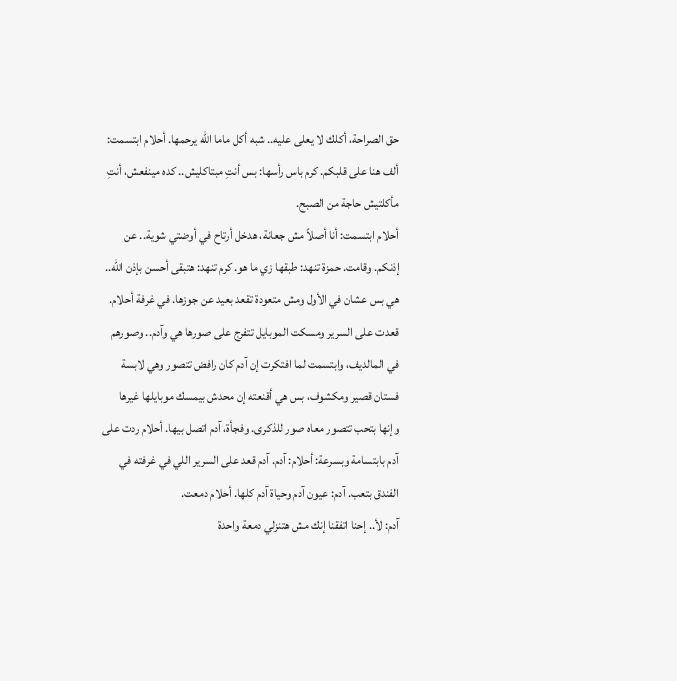حق الصراحة، أكلك لا يعلى عليه.. شبه أكل ماما الله يرحمها. أحلام ابتسمت: ألف هنا على قلبكم. كرم باس رأسها: بس أنتِ مبتاكليش.. كده مينفعش، أنتِ مأكلتيش حاجة من الصبح.
أحلام ابتسمت: أنا أصلاً مش جعانة، هدخل أرتاح في أوضتي شوية.. عن إذنكم. وقامت. حمزة تنهد: طبقها زي ما هو. كرم تنهد: هتبقى أحسن بإذن الله.. هي بس عشان في الأول ومش متعودة تقعد بعيد عن جوزها. في غرفة أحلام.
قعدت على السرير ومسكت الموبايل تتفرج على صورها هي وآدم.. وصورهم في المالديف، وابتسمت لما افتكرت إن آدم كان رافض تتصور وهي لابسة فستان قصير ومكشوف، بس هي أقنعته إن محدش بيمسك موبايلها غيرها وإنها بتحب تتصور معاه صور للذكرى. وفجأة، آدم اتصل بيها. أحلام ردت على آدم بابتسامة وبسرعة: أحلام: آدم. آدم قعد على السرير اللي في غرفته في الفندق بتعب. آدم: عيون آدم وحياة آدم كلها. أحلام دمعت.
آدم: لأ.. إحنا اتفقنا إنك مش هتنزلي دمعة واحدة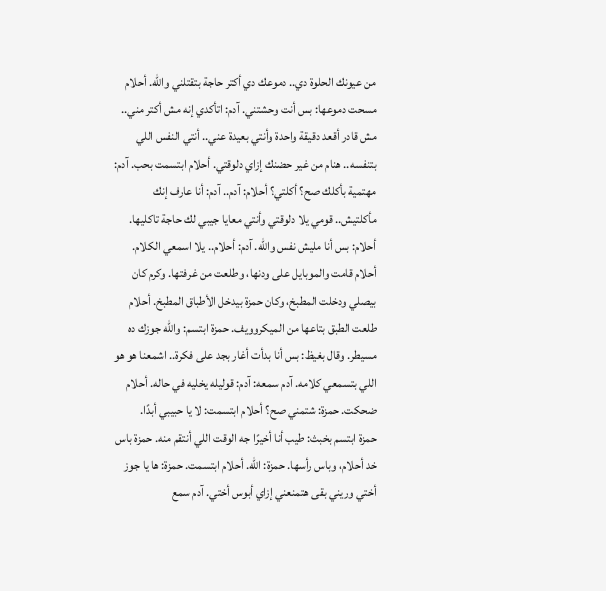من عيونك الحلوة دي.. دموعك دي أكتر حاجة بتقتلني والله. أحلام مسحت دموعها: بس أنت وحشتني. آدم: اتأكدي إنه مش أكتر مني.. مش قادر أقعد دقيقة واحدة وأنتي بعيدة عني.. أنتي النفس اللي بتنفسه.. هنام من غير حضنك إزاي دلوقتي. أحلام ابتسمت بحب. آدم: مهتمية بأكلك صح؟ أكلتي؟ أحلام: آدم.. آدم: أنا عارف إنك مأكلتيش.. قومي يلا دلوقتي وأنتي معايا جيبي لك حاجة تاكليها.
أحلام: بس أنا مليش نفس والله. آدم: أحلام.. يلا اسمعي الكلام. أحلام قامت والموبايل على ودنها، وطلعت من غرفتها. وكرم كان بيصلي ودخلت المطبخ، وكان حمزة بيدخل الأطباق المطبخ. أحلام طلعت الطبق بتاعها من الميكروويف. حمزة ابتسم: والله جوزك ده مسيطر. وقال بغيظ: بس أنا بدأت أغار بجد على فكرة.. اشمعنا هو هو اللي بتسمعي كلامه. آدم سمعه: آدم: قوليله يخليه في حاله. أحلام ضحكت. حمزة: شتمني صح؟ أحلام ابتسمت: لا يا حبيبي أبدًا.
حمزة ابتسم بخبث: طيب أنا أخيرًا جه الوقت اللي أنتقم منه. حمزة باس خد أحلام، وباس رأسها. حمزة: الله. أحلام ابتسمت. حمزة: ها يا جوز أختي وريني بقى هتمنعني إزاي أبوس أختي. آدم سمع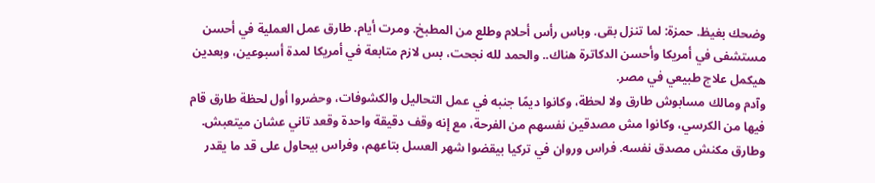وضحك بغيظ. حمزة: لما تنزل بقى. وباس رأس أحلام وطلع من المطبخ. ومرت أيام. طارق عمل العملية في أحسن مستشفى في أمريكا وأحسن الدكاترة هناك.. والحمد لله نجحت، بس لازم متابعة في أمريكا لمدة أسبوعين، وبعدين هيكمل علاج طبيعي في مصر.
وآدم ومالك مسابوش طارق ولا لحظة، وكانوا ديمًا جنبه في عمل التحاليل والكشوفات، وحضروا أول لحظة طارق قام فيها من الكرسي، وكانوا مش مصدقين نفسهم من الفرحة، مع إنه وقف دقيقة واحدة وقعد تاني عشان ميتعبش. وطارق مكنش مصدق نفسه. فراس وروان في تركيا بيقضوا شهر العسل بتاعهم، وفراس بيحاول على قد ما يقدر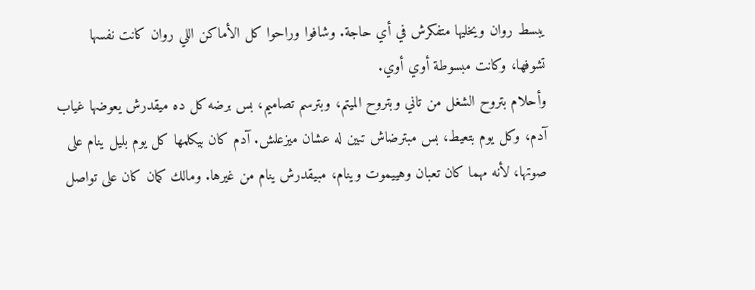يبسط روان ويخليها متفكرش في أي حاجة. وشافوا وراحوا كل الأماكن اللي روان كانت نفسها تشوفها، وكانت مبسوطة أوي أوي.
وأحلام بتروح الشغل من تاني وبتروح الميتم، وبترسم تصاميم، بس برضه كل ده ميقدرش يعوضها غياب آدم، وكل يوم بتعيط، بس مبترضاش تبين له عشان ميزعلش. آدم كان بيكلمها كل يوم بليل ينام على صوتها، لأنه مهما كان تعبان وهييموت وينام، مبيقدرش ينام من غيرها. ومالك كمان كان على تواصل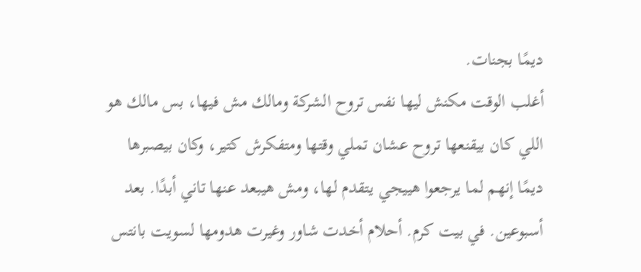ديمًا بجنات.
أغلب الوقت مكنش ليها نفس تروح الشركة ومالك مش فيها، بس مالك هو اللي كان بيقنعها تروح عشان تملي وقتها ومتفكرش كتير، وكان بيصبرها ديمًا إنهم لما يرجعوا هييجي يتقدم لها، ومش هيبعد عنها تاني أبدًا. بعد أسبوعين. في بيت كرم. أحلام أخدت شاور وغيرت هدومها لسويت بانتس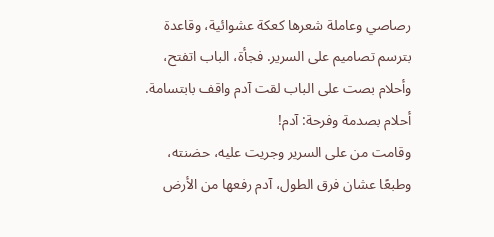رصاصي وعاملة شعرها كعكة عشوائية، وقاعدة بترسم تصاميم على السرير. فجأة، الباب اتفتح، وأحلام بصت على الباب لقت آدم واقف بابتسامة. أحلام بصدمة وفرحة: آدم!
وقامت من على السرير وجريت عليه، حضنته، وطبعًا عشان فرق الطول، آدم رفعها من الأرض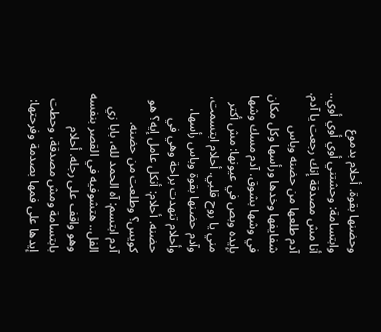وحضنها بقوة. أحلام بدموع وابتسامة: وحشتني أوي أوي أوي.. أنا مش مصدقة إنك رجعت يا آدم. آدم طلعها من حضنه وباس شفايفها وخدها ورأسها وكل مكان في وشها بشوق. آدم مسك وشها بإيده وبص في عيونها: مش أكتر مني يا روح قلبي. أحلام ابتسمت، وآدم حضنها بقوة وباس رأسها، وأحلام تنهدت براحة وهي في حضنه. أحلام: أنكل عامل إيه؟ هو كويس؟ وطلعت من حضنه.
آدم ابتسم: آه الحمد لله، بابا زي الفل.. هتشوفيه في القصر بنفسه وهو واقف على رجله. أحلام بابتسامة ومش مصدقة، وحطت إيدها على فمها بصدمة وفرحتها: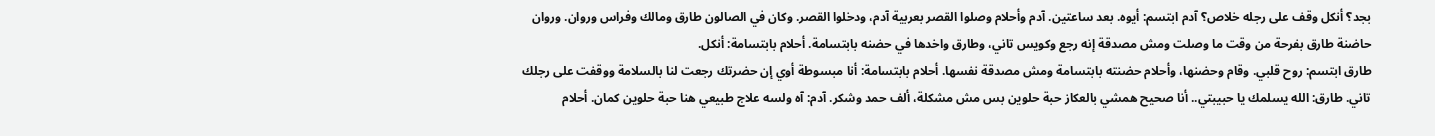بجد؟ أنكل وقف على رجله خلاص؟ آدم ابتسم: أيوه. بعد ساعتين. آدم وأحلام وصلوا القصر بعربية آدم، ودخلوا القصر. وكان في الصالون طارق ومالك وفراس وروان. وروان حاضنة طارق بفرحة من وقت ما وصلت ومش مصدقة إنه رجع وكويس تاني، وطارق واخدها في حضنه بابتسامة. أحلام بابتسامة: أنكل.
طارق ابتسم: روح قلبي. وقام وحضنها، وأحلام حضنته بابتسامة ومش مصدقة نفسها. أحلام بابتسامة: أنا مبسوطة أوي إن حضرتك رجعت لنا بالسلامة ووقفت على رجلك تاني. طارق: الله يسلمك يا حبيبتي.. أنا صحيح همشي بالعكاز حبة حلوين بس مش مشكلة، ألف حمد وشكر. آدم: آه ولسه علاج طبيعي هنا حبة حلوين كمان. أحلام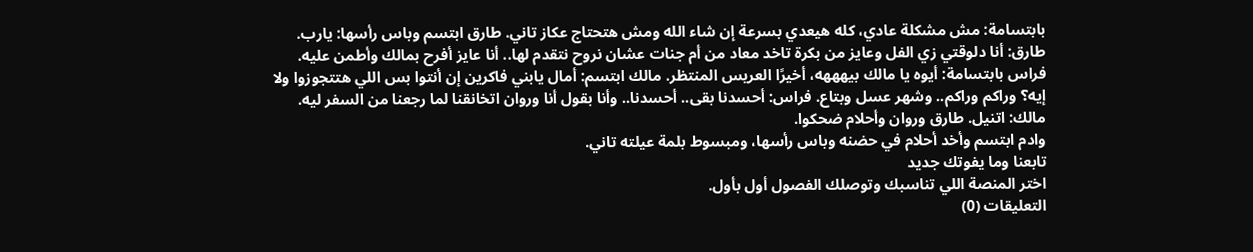بابتسامة: مش مشكلة عادي، كله هيعدي بسرعة إن شاء الله ومش هتحتاج عكاز تاني. طارق ابتسم وباس رأسها: يارب.
طارق: أنا دلوقتي زي الفل وعايز من بكرة تاخد معاد من أم جنات عشان نروح نتقدم لها.. أنا عايز أفرح بمالك وأطمن عليه. فراس بابتسامة: أيوه يا مالك بيهههه، أخيرًا العريس المنتظر. مالك ابتسم: أمال يابني فاكرين إن أنتوا بس اللي هتتجوزوا ولا إيه؟ وراكم وراكم.. وشهر عسل وبتاع. فراس: أحسدنا بقى.. أحسدنا.. وأنا بقول أنا وروان اتخانقنا لما رجعنا من السفر ليه. مالك: اتنيل. طارق وروان وأحلام ضحكوا.
وادم ابتسم وأخد أحلام في حضنه وباس رأسها، ومبسوط بلمة عيلته تاني.
تابعنا وما يفوتك جديد
اختر المنصة اللي تناسبك وتوصلك الفصول أول بأول.
التعليقات (0)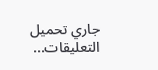جاري تحميل التعليقات...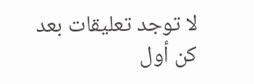لا توجد تعليقات بعد
كن أول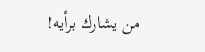من يشارك برأيه!